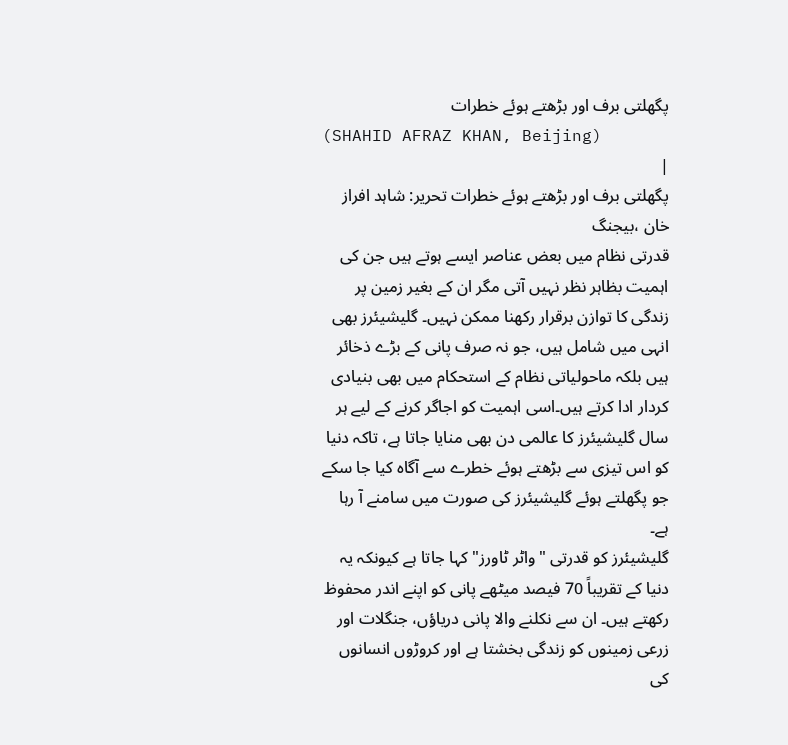پگھلتی برف اور بڑھتے ہوئے خطرات
(SHAHID AFRAZ KHAN, Beijing)
|
پگھلتی برف اور بڑھتے ہوئے خطرات تحریر: شاہد افراز خان ،بیجنگ
قدرتی نظام میں بعض عناصر ایسے ہوتے ہیں جن کی اہمیت بظاہر نظر نہیں آتی مگر ان کے بغیر زمین پر زندگی کا توازن برقرار رکھنا ممکن نہیں۔ گلیشیئرز بھی انہی میں شامل ہیں، جو نہ صرف پانی کے بڑے ذخائر ہیں بلکہ ماحولیاتی نظام کے استحکام میں بھی بنیادی کردار ادا کرتے ہیں۔اسی اہمیت کو اجاگر کرنے کے لیے ہر سال گلیشیئرز کا عالمی دن بھی منایا جاتا ہے، تاکہ دنیا کو اس تیزی سے بڑھتے ہوئے خطرے سے آگاہ کیا جا سکے جو پگھلتے ہوئے گلیشیئرز کی صورت میں سامنے آ رہا ہے۔
گلیشیئرز کو قدرتی "واٹر ٹاورز" کہا جاتا ہے کیونکہ یہ دنیا کے تقریباً 70 فیصد میٹھے پانی کو اپنے اندر محفوظ رکھتے ہیں۔ ان سے نکلنے والا پانی دریاؤں، جنگلات اور زرعی زمینوں کو زندگی بخشتا ہے اور کروڑوں انسانوں کی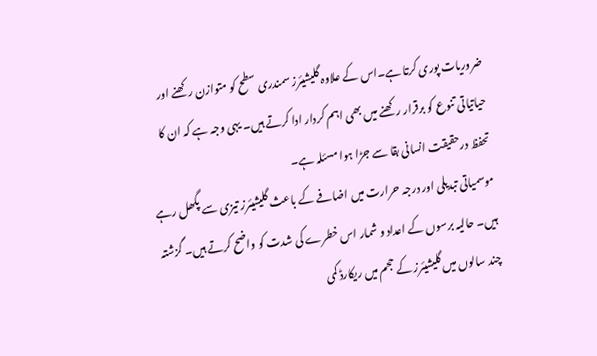ضروریات پوری کرتا ہے۔اس کے علاوہ گلیشیئرز سمندری سطح کو متوازن رکھنے اور حیاتیاتی تنوع کو برقرار رکھنے میں بھی اہم کردار ادا کرتے ہیں۔ یہی وجہ ہے کہ ان کا تحفظ درحقیقت انسانی بقا سے جڑا ہوا مسئلہ ہے۔
موسمیاتی تبدیلی اور درجہ حرارت میں اضافے کے باعث گلیشیئرز تیزی سے پگھل رہے ہیں۔ حالیہ برسوں کے اعداد و شمار اس خطرے کی شدت کو واضح کرتے ہیں۔ گزشتہ چند سالوں میں گلیشیئرز کے حجم میں ریکارڈ کمی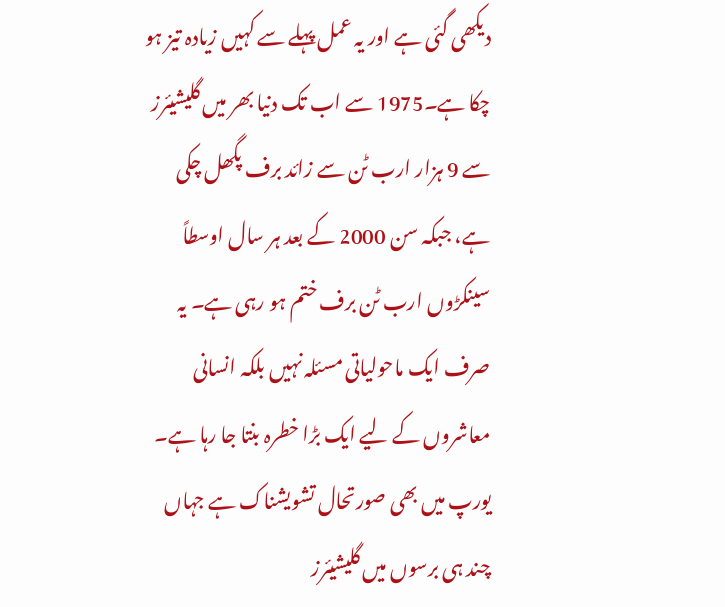دیکھی گئی ہے اور یہ عمل پہلے سے کہیں زیادہ تیز ہو چکا ہے۔1975 سے اب تک دنیا بھر میں گلیشیئرز سے 9 ہزار ارب ٹن سے زائد برف پگھل چکی ہے، جبکہ سن 2000 کے بعد ہر سال اوسطاً سینکڑوں ارب ٹن برف ختم ہو رہی ہے۔ یہ صرف ایک ماحولیاتی مسئلہ نہیں بلکہ انسانی معاشروں کے لیے ایک بڑا خطرہ بنتا جا رہا ہے۔
یورپ میں بھی صورتحال تشویشناک ہے جہاں چند ہی برسوں میں گلیشیئرز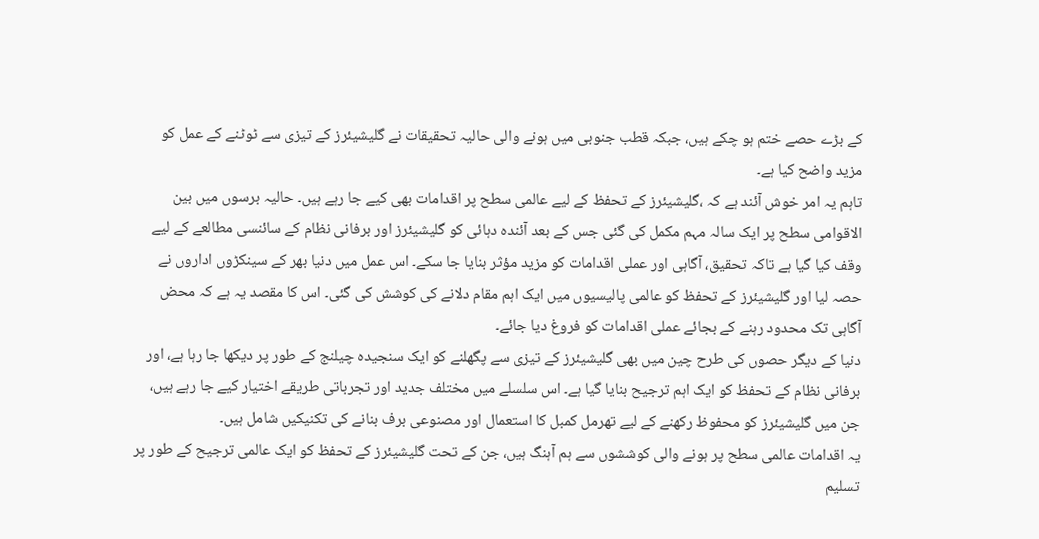کے بڑے حصے ختم ہو چکے ہیں، جبکہ قطب جنوبی میں ہونے والی حالیہ تحقیقات نے گلیشیئرز کے تیزی سے ٹوٹنے کے عمل کو مزید واضح کیا ہے۔
تاہم یہ امر خوش آئند ہے کہ ،گلیشیئرز کے تحفظ کے لیے عالمی سطح پر اقدامات بھی کیے جا رہے ہیں۔ حالیہ برسوں میں بین الاقوامی سطح پر ایک سالہ مہم مکمل کی گئی جس کے بعد آئندہ دہائی کو گلیشیئرز اور برفانی نظام کے سائنسی مطالعے کے لیے وقف کیا گیا ہے تاکہ تحقیق، آگاہی اور عملی اقدامات کو مزید مؤثر بنایا جا سکے۔ اس عمل میں دنیا بھر کے سینکڑوں اداروں نے حصہ لیا اور گلیشیئرز کے تحفظ کو عالمی پالیسیوں میں ایک اہم مقام دلانے کی کوشش کی گئی۔ اس کا مقصد یہ ہے کہ محض آگاہی تک محدود رہنے کے بجائے عملی اقدامات کو فروغ دیا جائے۔
دنیا کے دیگر حصوں کی طرح چین میں بھی گلیشیئرز کے تیزی سے پگھلنے کو ایک سنجیدہ چیلنج کے طور پر دیکھا جا رہا ہے، اور برفانی نظام کے تحفظ کو ایک اہم ترجیح بنایا گیا ہے۔ اس سلسلے میں مختلف جدید اور تجرباتی طریقے اختیار کیے جا رہے ہیں، جن میں گلیشیئرز کو محفوظ رکھنے کے لیے تھرمل کمبل کا استعمال اور مصنوعی برف بنانے کی تکنیکیں شامل ہیں۔
یہ اقدامات عالمی سطح پر ہونے والی کوششوں سے ہم آہنگ ہیں، جن کے تحت گلیشیئرز کے تحفظ کو ایک عالمی ترجیح کے طور پر تسلیم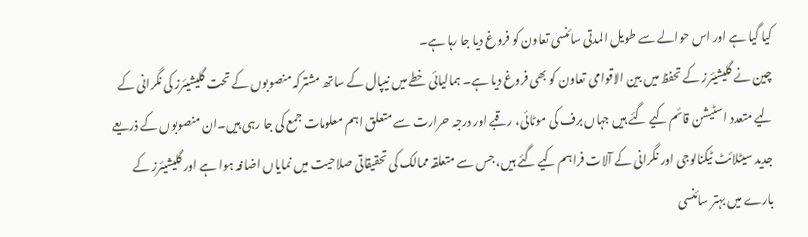کیا گیا ہے اور اس حوالے سے طویل المدتی سائنسی تعاون کو فروغ دیا جا رہا ہے۔
چین نے گلیشیئرز کے تحفظ میں بین الاقوامی تعاون کو بھی فروغ دیا ہے۔ ہمالیائی خطے میں نیپال کے ساتھ مشترکہ منصوبوں کے تحت گلیشیئرز کی نگرانی کے لیے متعدد اسٹیشن قائم کیے گئے ہیں جہاں برف کی موٹائی، رقبے اور درجہ حرارت سے متعلق اہم معلومات جمع کی جا رہی ہیں۔ان منصوبوں کے ذریعے جدید سیٹلائٹ ٹیکنالوجی اور نگرانی کے آلات فراہم کیے گئے ہیں، جس سے متعلقہ ممالک کی تحقیقاتی صلاحیت میں نمایاں اضافہ ہوا ہے اور گلیشیئرز کے بارے میں بہتر سائنسی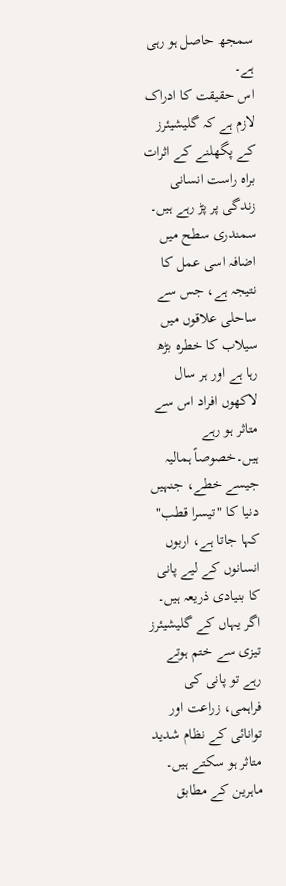سمجھ حاصل ہو رہی ہے۔
اس حقیقت کا ادراک لازم ہے کہ گلیشیئرز کے پگھلنے کے اثرات براہ راست انسانی زندگی پر پڑ رہے ہیں۔ سمندری سطح میں اضافہ اسی عمل کا نتیجہ ہے، جس سے ساحلی علاقوں میں سیلاب کا خطرہ بڑھ رہا ہے اور ہر سال لاکھوں افراد اس سے متاثر ہو رہے ہیں۔خصوصاً ہمالیہ جیسے خطے، جنہیں دنیا کا "تیسرا قطب" کہا جاتا ہے، اربوں انسانوں کے لیے پانی کا بنیادی ذریعہ ہیں۔ اگر یہاں کے گلیشیئرز تیزی سے ختم ہوتے رہے تو پانی کی فراہمی، زراعت اور توانائی کے نظام شدید متاثر ہو سکتے ہیں۔
ماہرین کے مطابق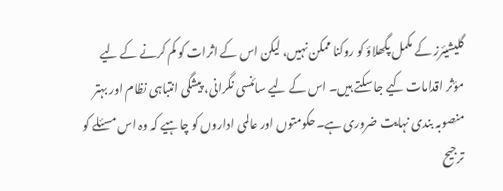گلیشیئرز کے مکمل پگھلاؤ کو روکنا ممکن نہیں، لیکن اس کے اثرات کو کم کرنے کے لیے مؤثر اقدامات کیے جا سکتے ہیں۔ اس کے لیے سائنسی نگرانی، پیشگی انتباہی نظام اور بہتر منصوبہ بندی نہایت ضروری ہے۔حکومتوں اور عالمی اداروں کو چاہیے کہ وہ اس مسئلے کو ترجیح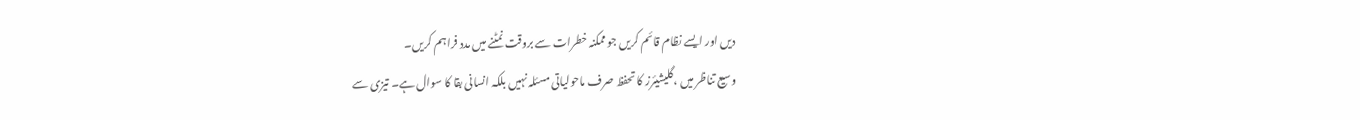دیں اور ایسے نظام قائم کریں جو ممکنہ خطرات سے بروقت نمٹنے میں مدد فراہم کریں۔
وسیع تناظر میں ،گلیشیئرز کا تحفظ صرف ماحولیاتی مسئلہ نہیں بلکہ انسانی بقا کا سوال ہے۔ تیزی سے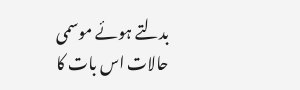بدلتے ہوئے موسمی حالات اس بات کا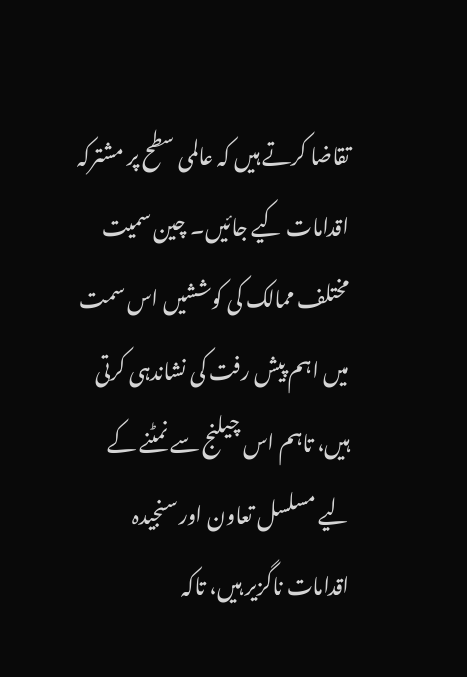تقاضا کرتے ہیں کہ عالمی سطح پر مشترکہ اقدامات کیے جائیں۔ چین سمیت مختلف ممالک کی کوششیں اس سمت میں اہم پیش رفت کی نشاندہی کرتی ہیں، تاہم اس چیلنج سے نمٹنے کے لیے مسلسل تعاون اور سنجیدہ اقدامات ناگزیر ہیں، تاکہ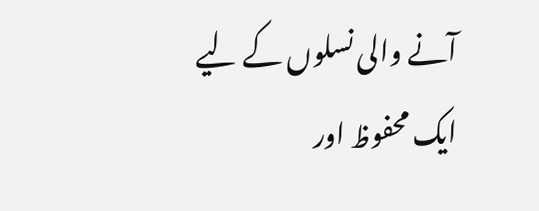آنے والی نسلوں کے لیے ایک محفوظ اور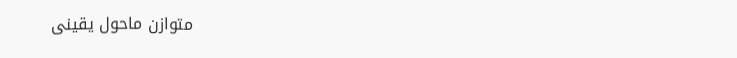متوازن ماحول یقینی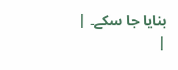بنایا جا سکے۔ |
|